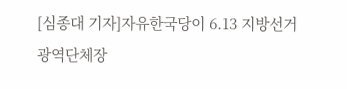[심종대 기자]자유한국당이 6.13 지방선거 광역단체장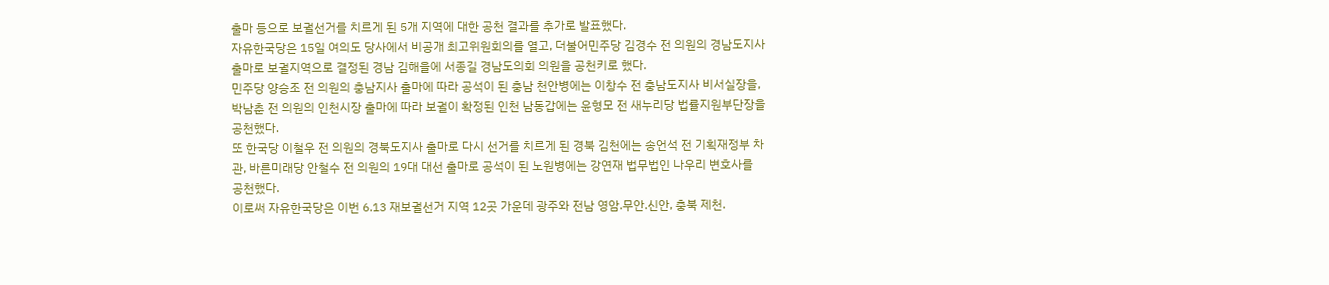출마 등으로 보궐선거를 치르게 된 5개 지역에 대한 공천 결과를 추가로 발표했다.
자유한국당은 15일 여의도 당사에서 비공개 최고위원회의를 열고, 더불어민주당 김경수 전 의원의 경남도지사 출마로 보궐지역으로 결정된 경남 김해을에 서종길 경남도의회 의원을 공천키로 했다.
민주당 양승조 전 의원의 충남지사 출마에 따라 공석이 된 충남 천안병에는 이창수 전 충남도지사 비서실장을, 박남춘 전 의원의 인천시장 출마에 따라 보궐이 확정된 인천 남동갑에는 윤형모 전 새누리당 법률지원부단장을 공천했다.
또 한국당 이철우 전 의원의 경북도지사 출마로 다시 선거를 치르게 된 경북 김천에는 송언석 전 기획재정부 차관, 바른미래당 안철수 전 의원의 19대 대선 출마로 공석이 된 노원병에는 강연재 법무법인 나우리 변호사를 공천했다.
이로써 자유한국당은 이번 6.13 재보궐선거 지역 12곳 가운데 광주와 전남 영암.무안.신안, 충북 제천.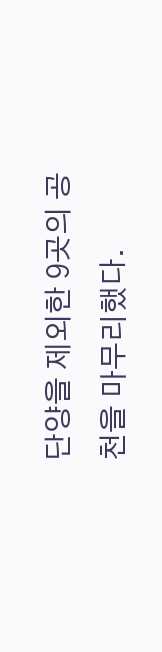단양을 제외한 9곳의 공천을 마무리했다.